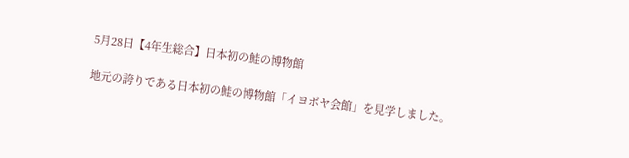5月28日【4年生総合】日本初の鮭の博物館

地元の誇りである日本初の鮭の博物館「イヨボヤ会館」を見学しました。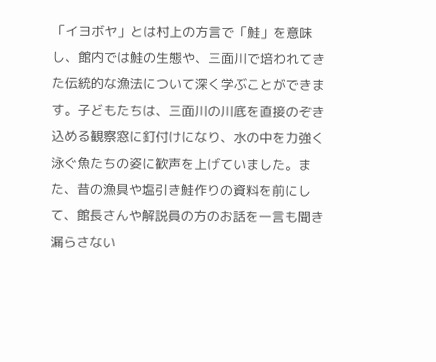「イヨボヤ」とは村上の方言で「鮭」を意味し、館内では鮭の生態や、三面川で培われてきた伝統的な漁法について深く学ぶことができます。子どもたちは、三面川の川底を直接のぞき込める観察窓に釘付けになり、水の中を力強く泳ぐ魚たちの姿に歓声を上げていました。また、昔の漁具や塩引き鮭作りの資料を前にして、館長さんや解説員の方のお話を一言も聞き漏らさない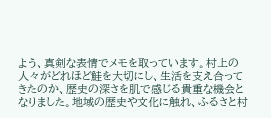よう、真剣な表情でメモを取っています。村上の人々がどれほど鮭を大切にし、生活を支え合ってきたのか、歴史の深さを肌で感じる貴重な機会となりました。地域の歴史や文化に触れ、ふるさと村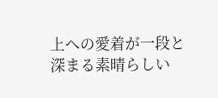上への愛着が一段と深まる素晴らしい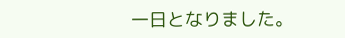一日となりました。